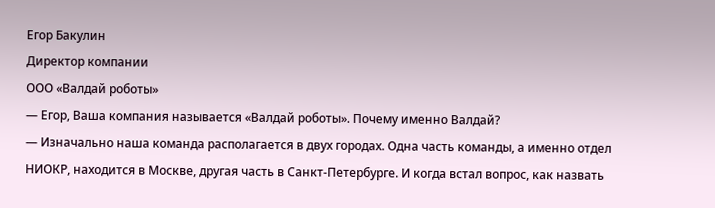Егор Бакулин
Директор компании
ООО «Валдай роботы»
— Егор, Ваша компания называется «Валдай роботы». Почему именно Валдай?
— Изначально наша команда располагается в двух городах. Одна часть команды, а именно отдел НИОКР, находится в Москве, другая часть в Санкт-Петербурге. И когда встал вопрос, как назвать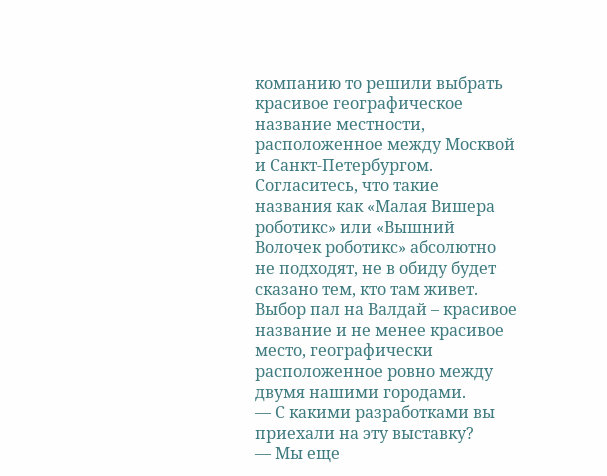компанию то решили выбрать красивое географическое название местности, расположенное между Москвой и Санкт-Петербургом. Согласитесь, что такие названия как «Малая Вишера роботикс» или «Вышний Волочек роботикс» абсолютно не подходят, не в обиду будет сказано тем, кто там живет. Выбор пал на Валдай – красивое название и не менее красивое место, географически расположенное ровно между двумя нашими городами.
— С какими разработками вы приехали на эту выставку?
— Мы еще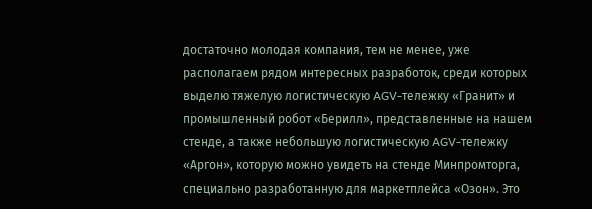достаточно молодая компания, тем не менее, уже располагаем рядом интересных разработок, среди которых выделю тяжелую логистическую AGV-тележку «Гранит» и промышленный робот «Берилл», представленные на нашем стенде, а также небольшую логистическую AGV-тележку «Аргон», которую можно увидеть на стенде Минпромторга, специально разработанную для маркетплейса «Озон». Это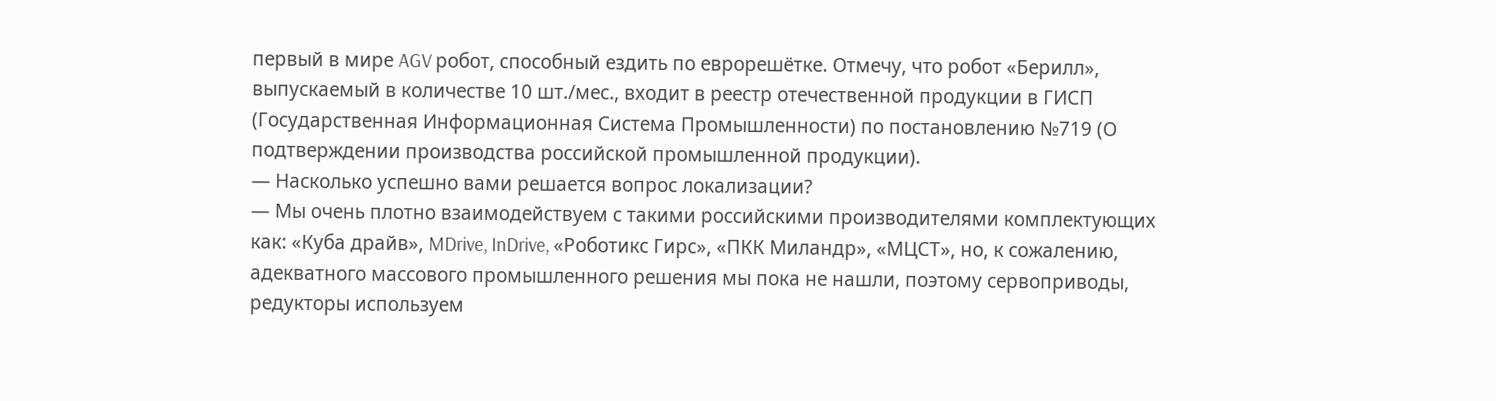первый в мире AGV робот, способный ездить по еврорешётке. Отмечу, что робот «Берилл», выпускаемый в количестве 10 шт./мес., входит в реестр отечественной продукции в ГИСП (Государственная Информационная Система Промышленности) по постановлению №719 (О подтверждении производства российской промышленной продукции).
— Насколько успешно вами решается вопрос локализации?
— Мы очень плотно взаимодействуем с такими российскими производителями комплектующих как: «Куба драйв», MDrive, InDrive, «Роботикс Гирс», «ПКК Миландр», «МЦСТ», но, к сожалению, адекватного массового промышленного решения мы пока не нашли, поэтому сервоприводы, редукторы используем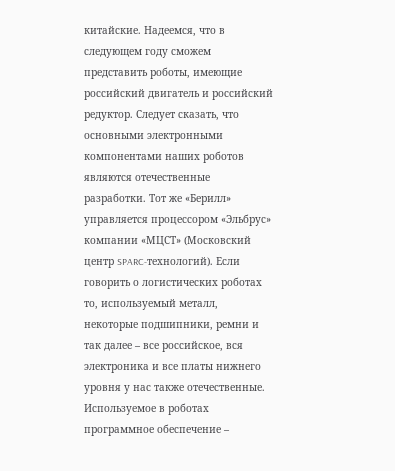китайские. Надеемся, что в следующем году сможем представить роботы, имеющие российский двигатель и российский редуктор. Следует сказать, что основными электронными компонентами наших роботов являются отечественные разработки. Тот же «Берилл» управляется процессором «Эльбрус» компании «МЦСТ» (Московский центр SPARC-технологий). Если говорить о логистических роботах то, используемый металл, некоторые подшипники, ремни и так далее – все российское, вся электроника и все платы нижнего уровня у нас также отечественные. Используемое в роботах программное обеспечение –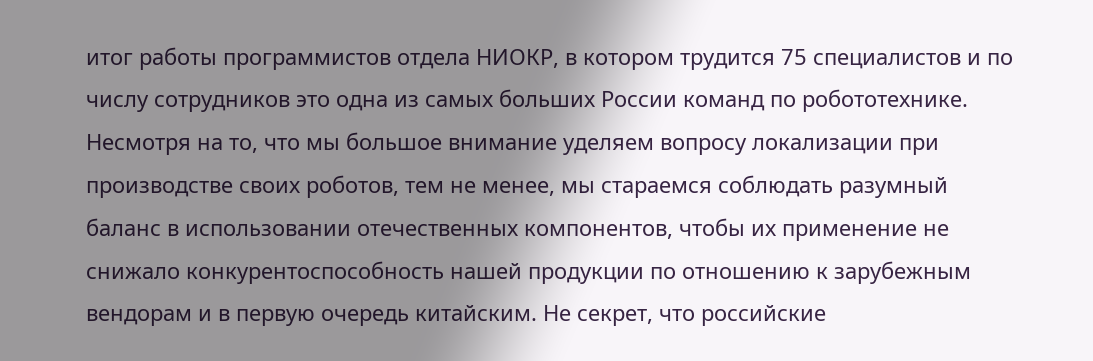итог работы программистов отдела НИОКР, в котором трудится 75 специалистов и по числу сотрудников это одна из самых больших России команд по робототехнике.
Несмотря на то, что мы большое внимание уделяем вопросу локализации при производстве своих роботов, тем не менее, мы стараемся соблюдать разумный баланс в использовании отечественных компонентов, чтобы их применение не снижало конкурентоспособность нашей продукции по отношению к зарубежным вендорам и в первую очередь китайским. Не секрет, что российские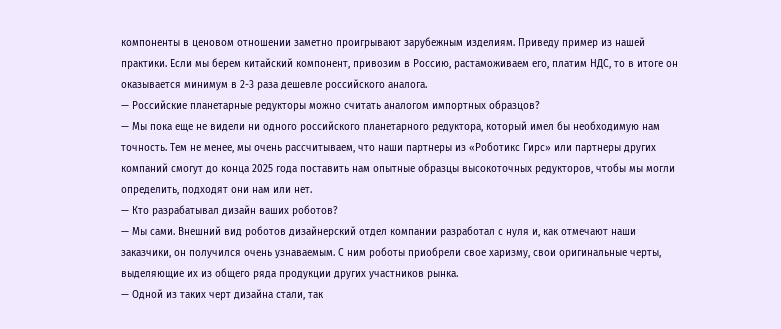компоненты в ценовом отношении заметно проигрывают зарубежным изделиям. Приведу пример из нашей практики. Если мы берем китайский компонент, привозим в Россию, растаможиваем его, платим НДС, то в итоге он оказывается минимум в 2-3 раза дешевле российского аналога.
— Российские планетарные редукторы можно считать аналогом импортных образцов?
— Мы пока еще не видели ни одного российского планетарного редуктора, который имел бы необходимую нам точность. Тем не менее, мы очень рассчитываем, что наши партнеры из «Роботикс Гирс» или партнеры других компаний смогут до конца 2025 года поставить нам опытные образцы высокоточных редукторов, чтобы мы могли определить, подходят они нам или нет.
— Кто разрабатывал дизайн ваших роботов?
— Мы сами. Внешний вид роботов дизайнерский отдел компании разработал с нуля и, как отмечают наши заказчики, он получился очень узнаваемым. С ним роботы приобрели свое харизму, свои оригинальные черты, выделяющие их из общего ряда продукции других участников рынка.
— Одной из таких черт дизайна стали, так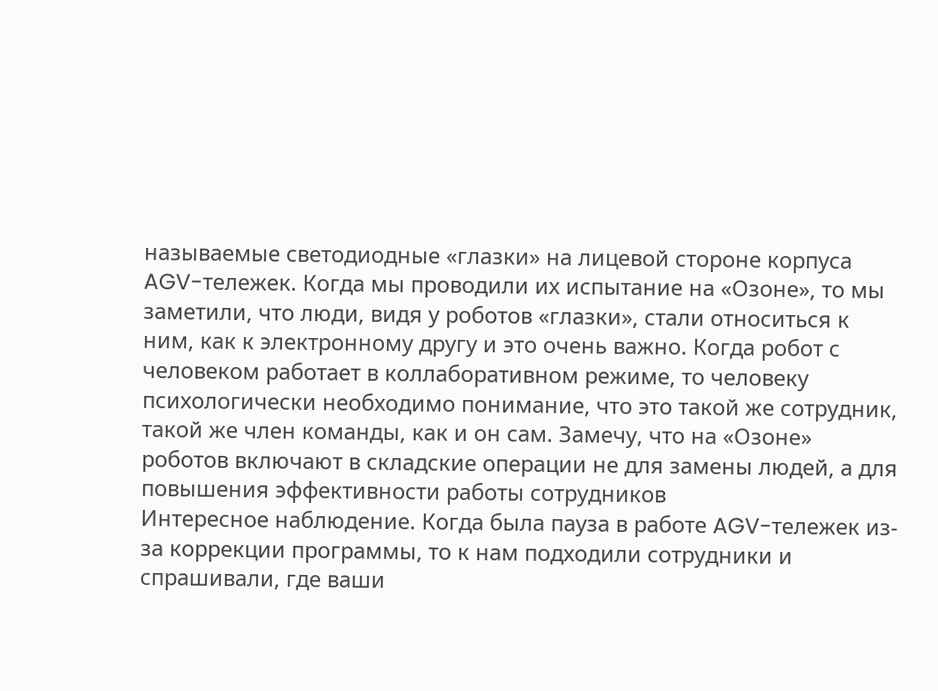называемые светодиодные «глазки» на лицевой стороне корпуса AGV-тележек. Когда мы проводили их испытание на «Озоне», то мы заметили, что люди, видя у роботов «глазки», стали относиться к ним, как к электронному другу и это очень важно. Когда робот с человеком работает в коллаборативном режиме, то человеку психологически необходимо понимание, что это такой же сотрудник, такой же член команды, как и он сам. Замечу, что на «Озоне» роботов включают в складские операции не для замены людей, а для повышения эффективности работы сотрудников
Интересное наблюдение. Когда была пауза в работе AGV-тележек из-за коррекции программы, то к нам подходили сотрудники и спрашивали, где ваши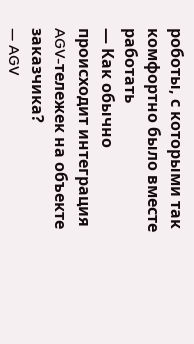роботы, с которыми так комфортно было вместе работать
— Как обычно происходит интеграция AGV-тележек на объекте заказчика?
— AGV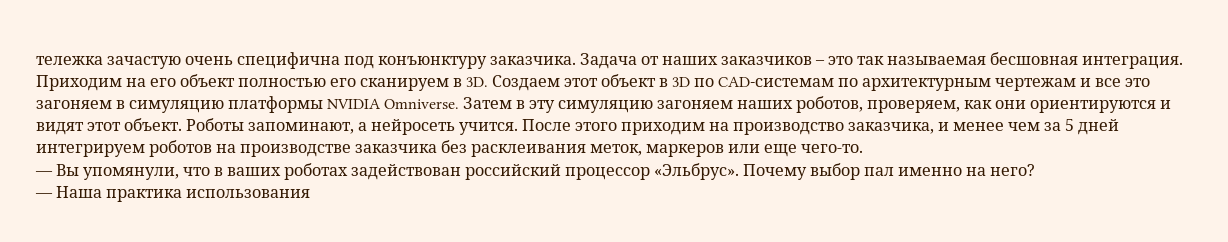тележка зачастую очень специфична под конъюнктуру заказчика. Задача от наших заказчиков – это так называемая бесшовная интеграция. Приходим на его объект полностью его сканируем в 3D. Создаем этот объект в 3D по CAD-системам по архитектурным чертежам и все это загоняем в симуляцию платформы NVIDIA Omniverse. Затем в эту симуляцию загоняем наших роботов, проверяем, как они ориентируются и видят этот объект. Роботы запоминают, а нейросеть учится. После этого приходим на производство заказчика, и менее чем за 5 дней интегрируем роботов на производстве заказчика без расклеивания меток, маркеров или еще чего-то.
— Вы упомянули, что в ваших роботах задействован российский процессор «Эльбрус». Почему выбор пал именно на него?
— Наша практика использования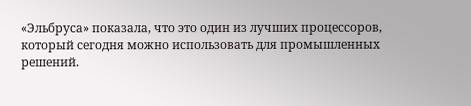«Эльбруса» показала, что это один из лучших процессоров, который сегодня можно использовать для промышленных решений.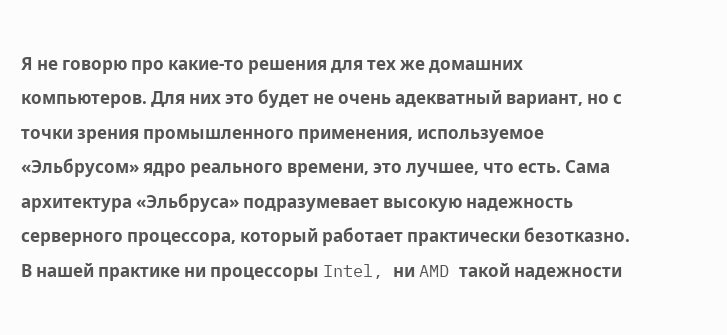Я не говорю про какие-то решения для тех же домашних компьютеров. Для них это будет не очень адекватный вариант, но с точки зрения промышленного применения, используемое «Эльбрусом» ядро реального времени, это лучшее, что есть. Сама архитектура «Эльбруса» подразумевает высокую надежность серверного процессора, который работает практически безотказно. В нашей практике ни процессоры Intel, ни AMD такой надежности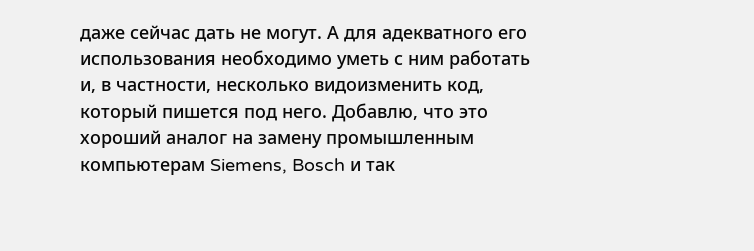даже сейчас дать не могут. А для адекватного его использования необходимо уметь с ним работать и, в частности, несколько видоизменить код, который пишется под него. Добавлю, что это хороший аналог на замену промышленным компьютерам Siemens, Bosch и так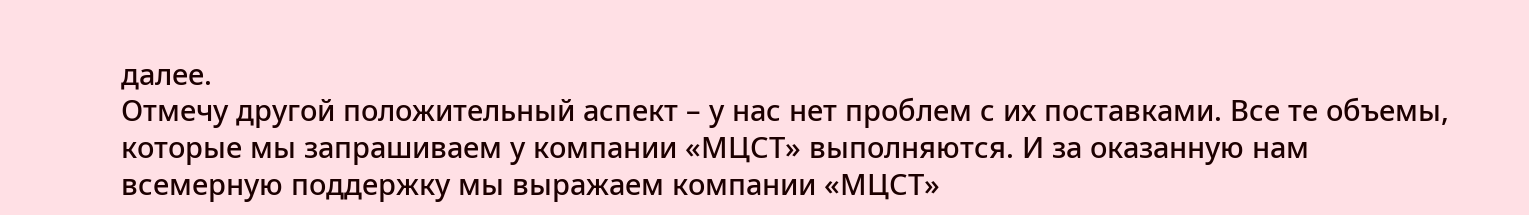далее.
Отмечу другой положительный аспект – у нас нет проблем с их поставками. Все те объемы, которые мы запрашиваем у компании «МЦСТ» выполняются. И за оказанную нам всемерную поддержку мы выражаем компании «МЦСТ»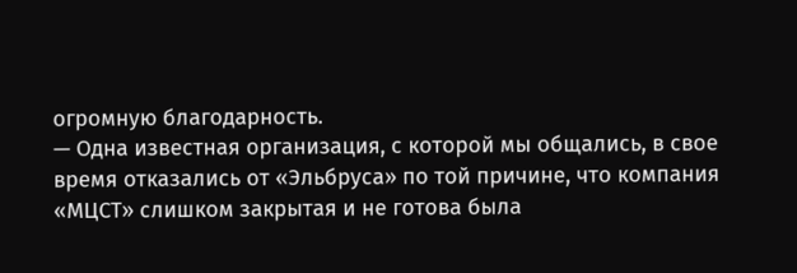огромную благодарность.
— Одна известная организация, с которой мы общались, в свое время отказались от «Эльбруса» по той причине, что компания «МЦСТ» слишком закрытая и не готова была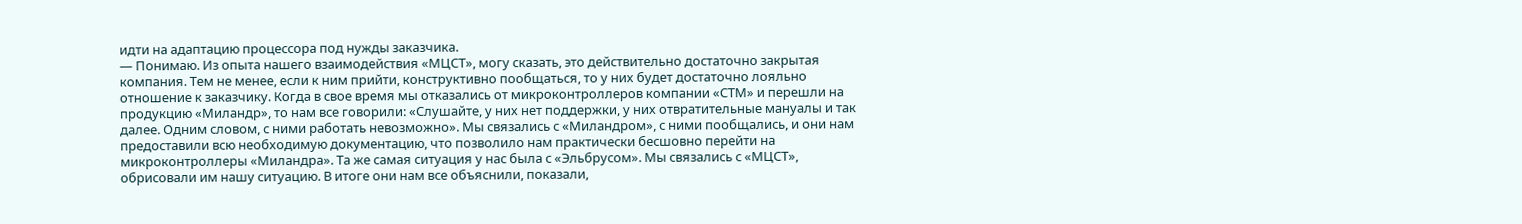идти на адаптацию процессора под нужды заказчика.
— Понимаю. Из опыта нашего взаимодействия «МЦСТ», могу сказать, это действительно достаточно закрытая компания. Тем не менее, если к ним прийти, конструктивно пообщаться, то у них будет достаточно лояльно отношение к заказчику. Когда в свое время мы отказались от микроконтроллеров компании «СТМ» и перешли на продукцию «Миландр», то нам все говорили: «Слушайте, у них нет поддержки, у них отвратительные мануалы и так далее. Одним словом, с ними работать невозможно». Мы связались с «Миландром», с ними пообщались, и они нам предоставили всю необходимую документацию, что позволило нам практически бесшовно перейти на микроконтроллеры «Миландра». Та же самая ситуация у нас была с «Эльбрусом». Мы связались с «МЦСТ», обрисовали им нашу ситуацию. В итоге они нам все объяснили, показали,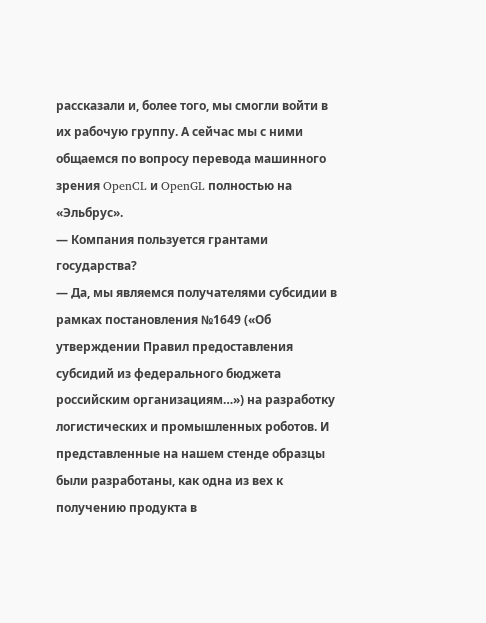рассказали и, более того, мы смогли войти в их рабочую группу. А сейчас мы с ними общаемся по вопросу перевода машинного зрения OpenCL и OpenGL полностью на «Эльбрус».
— Компания пользуется грантами государства?
— Да, мы являемся получателями субсидии в рамках постановления №1649 («Об утверждении Правил предоставления субсидий из федерального бюджета российским организациям…») на разработку логистических и промышленных роботов. И представленные на нашем стенде образцы были разработаны, как одна из вех к получению продукта в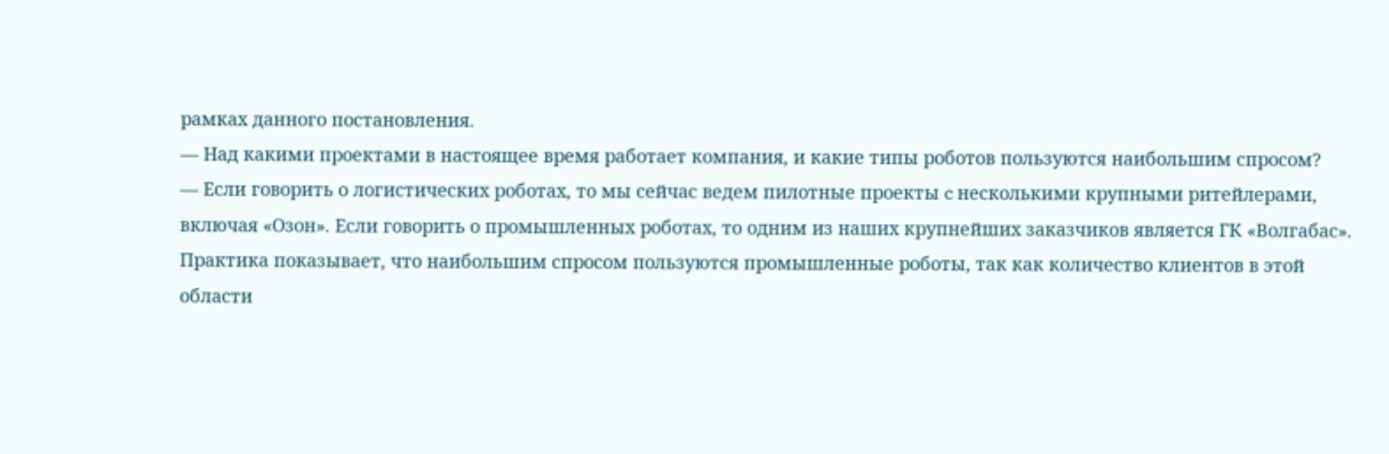рамках данного постановления.
— Над какими проектами в настоящее время работает компания, и какие типы роботов пользуются наибольшим спросом?
— Если говорить о логистических роботах, то мы сейчас ведем пилотные проекты c несколькими крупными ритейлерами, включая «Озон». Если говорить о промышленных роботах, то одним из наших крупнейших заказчиков является ГК «Волгабас». Практика показывает, что наибольшим спросом пользуются промышленные роботы, так как количество клиентов в этой области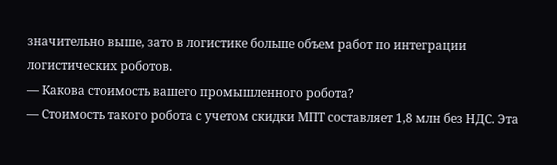значительно выше, зато в логистике больше объем работ по интеграции логистических роботов.
— Какова стоимость вашего промышленного робота?
— Стоимость такого робота с учетом скидки МПТ составляет 1,8 млн без НДС. Эта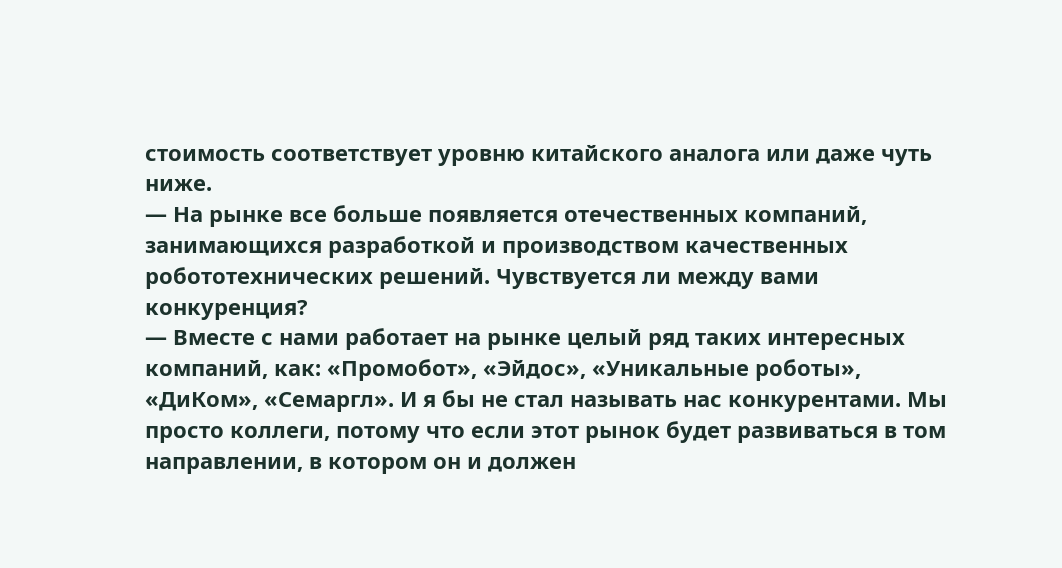стоимость соответствует уровню китайского аналога или даже чуть ниже.
— На рынке все больше появляется отечественных компаний, занимающихся разработкой и производством качественных робототехнических решений. Чувствуется ли между вами конкуренция?
— Вместе с нами работает на рынке целый ряд таких интересных компаний, как: «Промобот», «Эйдос», «Уникальные роботы», «ДиКом», «Семаргл». И я бы не стал называть нас конкурентами. Мы просто коллеги, потому что если этот рынок будет развиваться в том направлении, в котором он и должен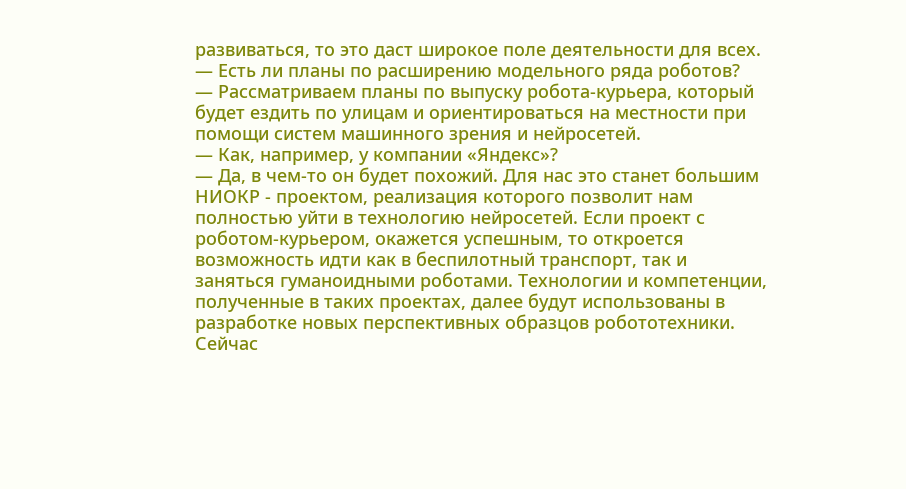развиваться, то это даст широкое поле деятельности для всех.
— Есть ли планы по расширению модельного ряда роботов?
— Рассматриваем планы по выпуску робота-курьера, который будет ездить по улицам и ориентироваться на местности при помощи систем машинного зрения и нейросетей.
— Как, например, у компании «Яндекс»?
— Да, в чем-то он будет похожий. Для нас это станет большим НИОКР - проектом, реализация которого позволит нам полностью уйти в технологию нейросетей. Если проект с роботом-курьером, окажется успешным, то откроется возможность идти как в беспилотный транспорт, так и заняться гуманоидными роботами. Технологии и компетенции, полученные в таких проектах, далее будут использованы в разработке новых перспективных образцов робототехники. Сейчас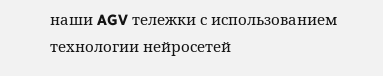наши AGV тележки с использованием технологии нейросетей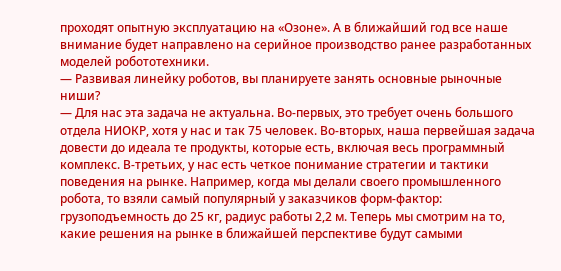проходят опытную эксплуатацию на «Озоне». А в ближайший год все наше внимание будет направлено на серийное производство ранее разработанных моделей робототехники.
— Развивая линейку роботов, вы планируете занять основные рыночные ниши?
— Для нас эта задача не актуальна. Во-первых, это требует очень большого отдела НИОКР, хотя у нас и так 75 человек. Во-вторых, наша первейшая задача довести до идеала те продукты, которые есть, включая весь программный комплекс. В-третьих, у нас есть четкое понимание стратегии и тактики поведения на рынке. Например, когда мы делали своего промышленного робота, то взяли самый популярный у заказчиков форм-фактор: грузоподъемность до 25 кг, радиус работы 2,2 м. Теперь мы смотрим на то, какие решения на рынке в ближайшей перспективе будут самыми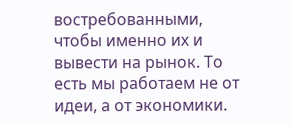востребованными, чтобы именно их и вывести на рынок. То есть мы работаем не от идеи, а от экономики.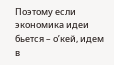Поэтому если экономика идеи бьется – о’кей, идем в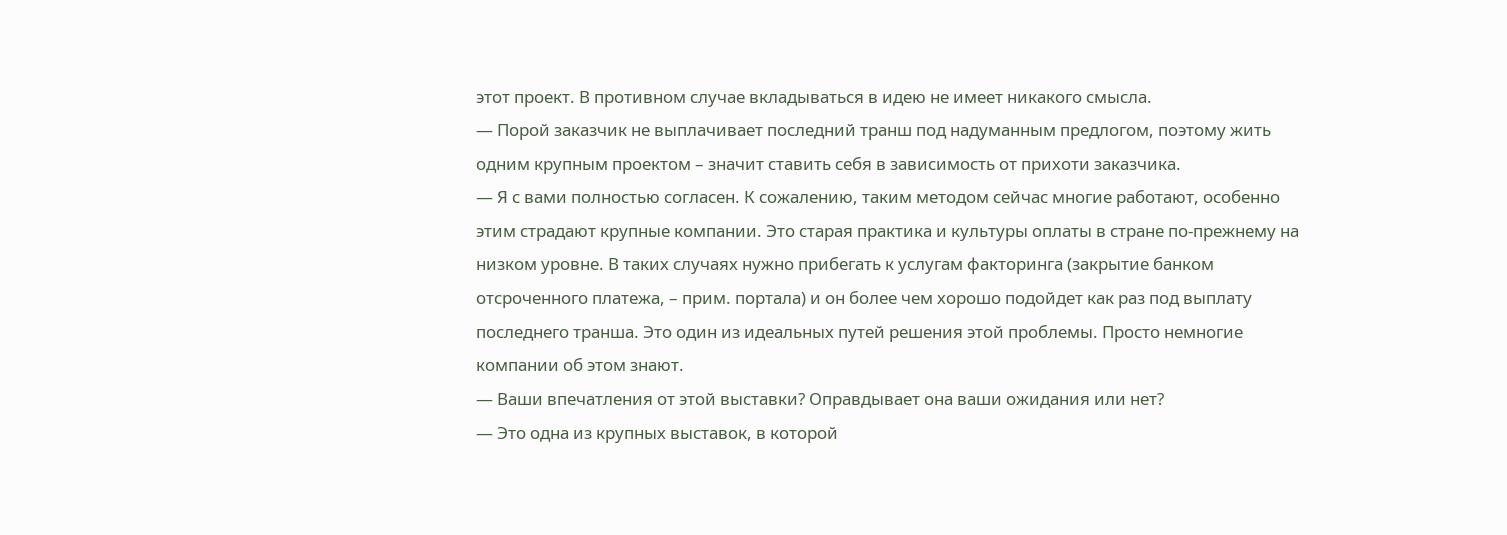этот проект. В противном случае вкладываться в идею не имеет никакого смысла.
— Порой заказчик не выплачивает последний транш под надуманным предлогом, поэтому жить одним крупным проектом – значит ставить себя в зависимость от прихоти заказчика.
— Я с вами полностью согласен. К сожалению, таким методом сейчас многие работают, особенно этим страдают крупные компании. Это старая практика и культуры оплаты в стране по-прежнему на низком уровне. В таких случаях нужно прибегать к услугам факторинга (закрытие банком отсроченного платежа, – прим. портала) и он более чем хорошо подойдет как раз под выплату последнего транша. Это один из идеальных путей решения этой проблемы. Просто немногие компании об этом знают.
— Ваши впечатления от этой выставки? Оправдывает она ваши ожидания или нет?
— Это одна из крупных выставок, в которой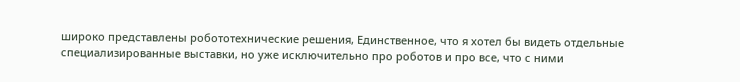широко представлены робототехнические решения, Единственное, что я хотел бы видеть отдельные специализированные выставки, но уже исключительно про роботов и про все, что с ними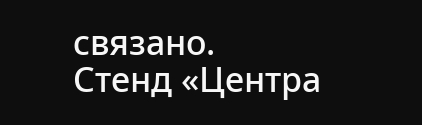связано.
Стенд «Центра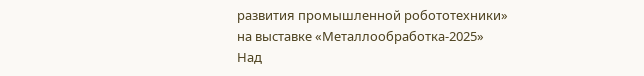развития промышленной робототехники» на выставке «Металлообработка-2025»
Над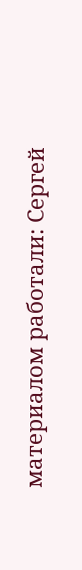материалом работали: Сергей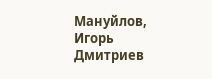Мануйлов, Игорь Дмитриев